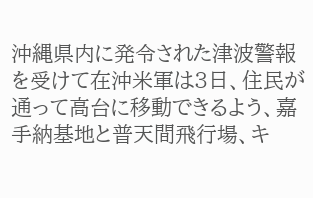沖縄県内に発令された津波警報を受けて在沖米軍は3日、住民が通って高台に移動できるよう、嘉手納基地と普天間飛行場、キ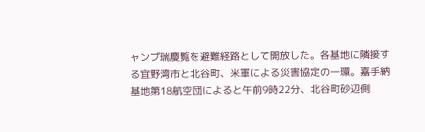ャンプ瑞慶覧を避難経路として開放した。各基地に隣接する宜野湾市と北谷町、米軍による災害協定の一環。嘉手納基地第18航空団によると午前9時22分、北谷町砂辺側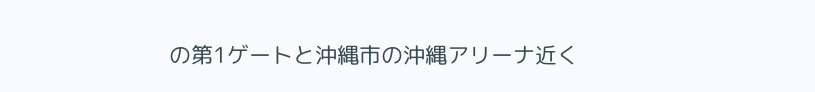の第1ゲートと沖縄市の沖縄アリーナ近く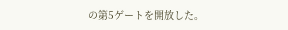の第5ゲートを開放した。